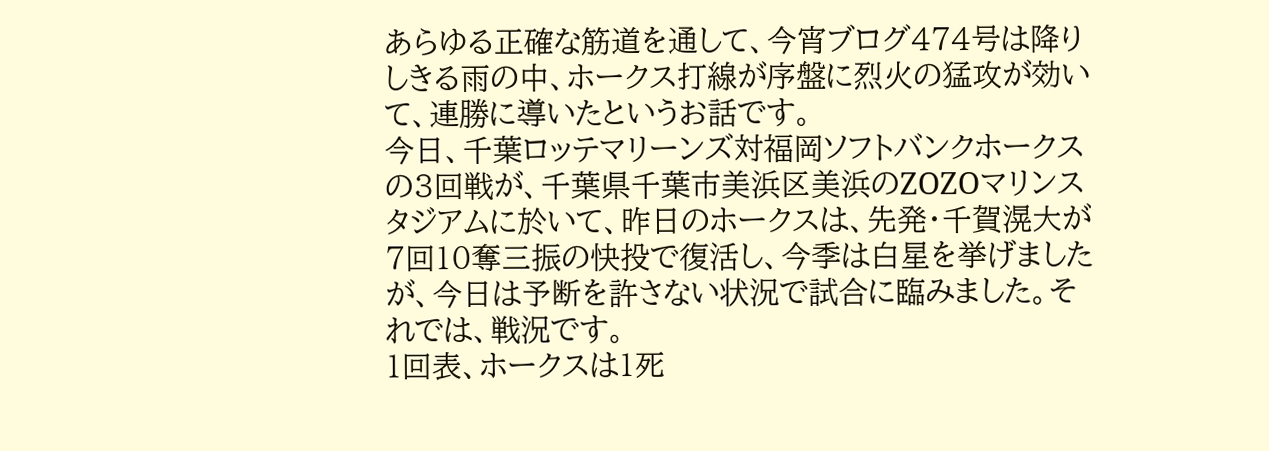あらゆる正確な筋道を通して、今宵ブログ474号は降りしきる雨の中、ホークス打線が序盤に烈火の猛攻が効いて、連勝に導いたというお話です。
今日、千葉ロッテマリーンズ対福岡ソフトバンクホークスの3回戦が、千葉県千葉市美浜区美浜のZOZOマリンスタジアムに於いて、昨日のホークスは、先発・千賀滉大が7回10奪三振の快投で復活し、今季は白星を挙げましたが、今日は予断を許さない状況で試合に臨みました。それでは、戦況です。
1回表、ホークスは1死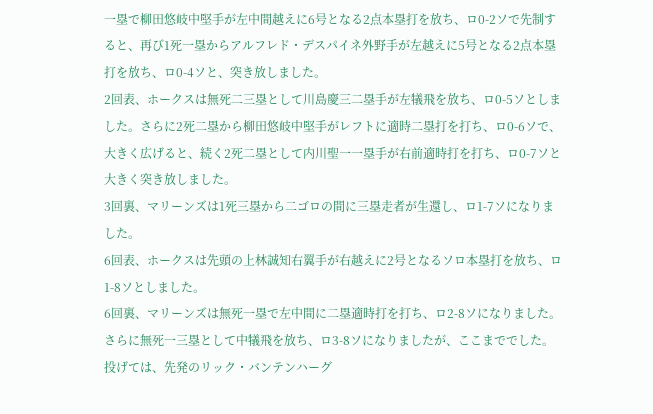一塁で柳田悠岐中堅手が左中間越えに6号となる2点本塁打を放ち、ロ0-2ソで先制すると、再び1死一塁からアルフレド・デスパイネ外野手が左越えに5号となる2点本塁打を放ち、ロ0-4ソと、突き放しました。
2回表、ホークスは無死二三塁として川島慶三二塁手が左犠飛を放ち、ロ0-5ソとしました。さらに2死二塁から柳田悠岐中堅手がレフトに適時二塁打を打ち、ロ0-6ソで、大きく広げると、続く2死二塁として内川聖一一塁手が右前適時打を打ち、ロ0-7ソと大きく突き放しました。
3回裏、マリーンズは1死三塁から二ゴロの間に三塁走者が生還し、ロ1-7ソになりました。
6回表、ホークスは先頭の上林誠知右翼手が右越えに2号となるソロ本塁打を放ち、ロ1-8ソとしました。
6回裏、マリーンズは無死一塁で左中間に二塁適時打を打ち、ロ2-8ソになりました。さらに無死一三塁として中犠飛を放ち、ロ3-8ソになりましたが、ここまででした。
投げては、先発のリック・バンテンハーグ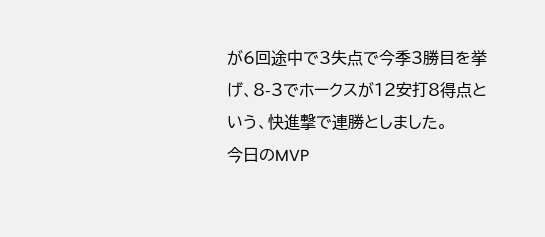が6回途中で3失点で今季3勝目を挙げ、8-3でホークスが12安打8得点という、快進撃で連勝としました。
今日のMVP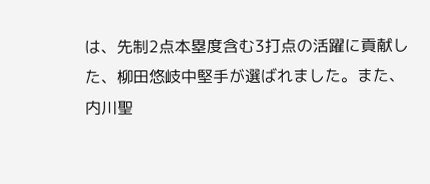は、先制2点本塁度含む3打点の活躍に貢献した、柳田悠岐中堅手が選ばれました。また、内川聖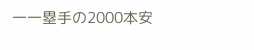一一塁手の2000本安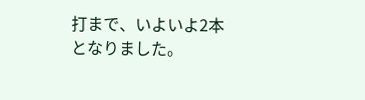打まで、いよいよ2本となりました。